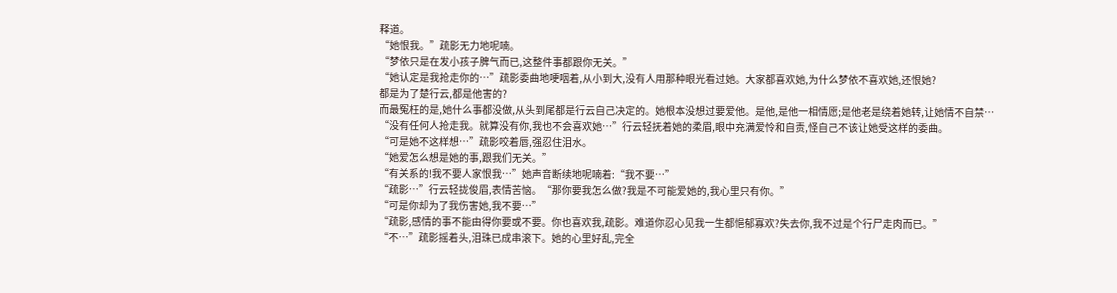释道。
“她恨我。”疏影无力地呢喃。
“梦依只是在发小孩子脾气而已,这整件事都跟你无关。”
“她认定是我抢走你的…”疏影委曲地哽咽着,从小到大,没有人用那种眼光看过她。大家都喜欢她,为什么梦依不喜欢她,还恨她?
都是为了楚行云,都是他害的?
而最冤枉的是,她什么事都没做,从头到尾都是行云自己决定的。她根本没想过要爱他。是他,是他一相情愿;是他老是绕着她转,让她情不自禁…
“没有任何人抢走我。就算没有你,我也不会喜欢她…”行云轻抚着她的柔眉,眼中充满爱怜和自责,怪自己不该让她受这样的委曲。
“可是她不这样想…”疏影咬着唇,强忍住泪水。
“她爱怎么想是她的事,跟我们无关。”
“有关系的!我不要人家恨我…”她声音断续地呢喃着:“我不要…”
“疏影…”行云轻拢俊眉,表情苦恼。“那你要我怎么做?我是不可能爱她的,我心里只有你。”
“可是你却为了我伤害她,我不要…”
“疏影,感情的事不能由得你要或不要。你也喜欢我,疏影。难道你忍心见我一生都悒郁寡欢?失去你,我不过是个行尸走肉而已。”
“不…”疏影摇着头,泪珠已成串滚下。她的心里好乱,完全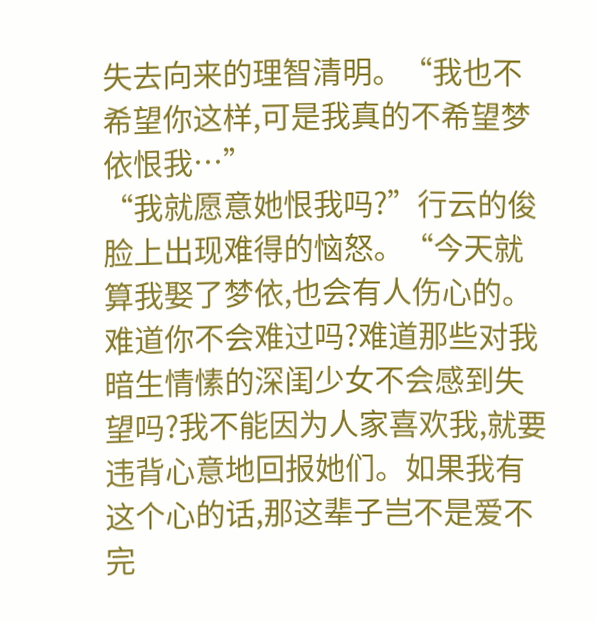失去向来的理智清明。“我也不希望你这样,可是我真的不希望梦依恨我…”
“我就愿意她恨我吗?”行云的俊脸上出现难得的恼怒。“今天就算我娶了梦依,也会有人伤心的。难道你不会难过吗?难道那些对我暗生情愫的深闺少女不会感到失望吗?我不能因为人家喜欢我,就要违背心意地回报她们。如果我有这个心的话,那这辈子岂不是爱不完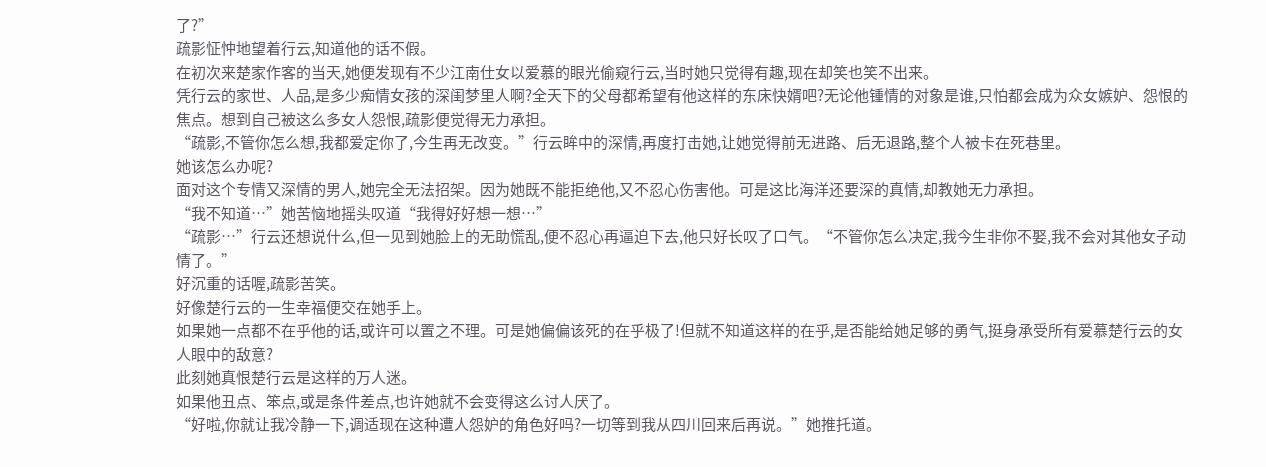了?”
疏影怔忡地望着行云,知道他的话不假。
在初次来楚家作客的当天,她便发现有不少江南仕女以爱慕的眼光偷窥行云,当时她只觉得有趣,现在却笑也笑不出来。
凭行云的家世、人品,是多少痴情女孩的深闺梦里人啊?全天下的父母都希望有他这样的东床快婿吧?无论他锺情的对象是谁,只怕都会成为众女嫉妒、怨恨的焦点。想到自己被这么多女人怨恨,疏影便觉得无力承担。
“疏影,不管你怎么想,我都爱定你了,今生再无改变。”行云眸中的深情,再度打击她,让她觉得前无进路、后无退路,整个人被卡在死巷里。
她该怎么办呢?
面对这个专情又深情的男人,她完全无法招架。因为她既不能拒绝他,又不忍心伤害他。可是这比海洋还要深的真情,却教她无力承担。
“我不知道…”她苦恼地摇头叹道“我得好好想一想…”
“疏影…”行云还想说什么,但一见到她脸上的无助慌乱,便不忍心再逼迫下去,他只好长叹了口气。“不管你怎么决定,我今生非你不娶,我不会对其他女子动情了。”
好沉重的话喔,疏影苦笑。
好像楚行云的一生幸福便交在她手上。
如果她一点都不在乎他的话,或许可以置之不理。可是她偏偏该死的在乎极了!但就不知道这样的在乎,是否能给她足够的勇气,挺身承受所有爱慕楚行云的女人眼中的敌意?
此刻她真恨楚行云是这样的万人迷。
如果他丑点、笨点,或是条件差点,也许她就不会变得这么讨人厌了。
“好啦,你就让我冷静一下,调适现在这种遭人怨妒的角色好吗?一切等到我从四川回来后再说。”她推托道。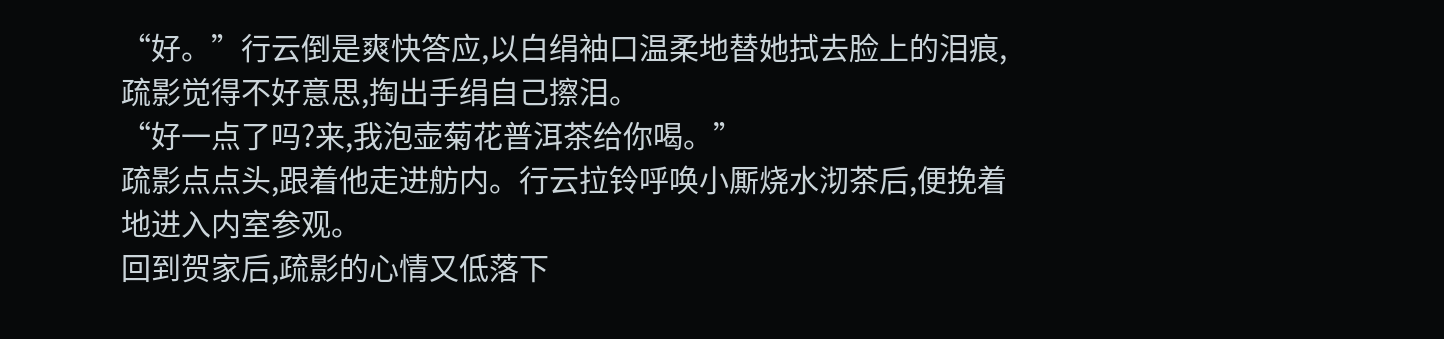“好。”行云倒是爽快答应,以白绢袖口温柔地替她拭去脸上的泪痕,疏影觉得不好意思,掏出手绢自己擦泪。
“好一点了吗?来,我泡壶菊花普洱茶给你喝。”
疏影点点头,跟着他走进舫内。行云拉铃呼唤小厮烧水沏茶后,便挽着地进入内室参观。
回到贺家后,疏影的心情又低落下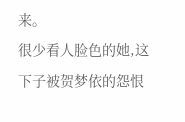来。
很少看人脸色的她,这下子被贺梦依的怨恨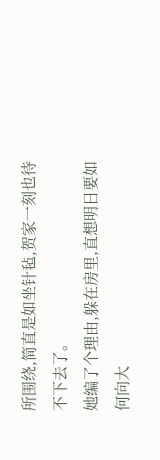所围绕,简直是如坐针毡,贺家一刻也待不下去了。
她编了个理由,躲在房里,直想明日要如何向大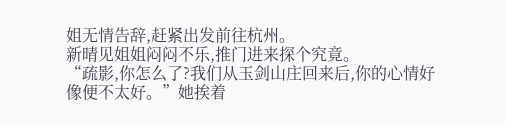姐无情告辞,赶紧出发前往杭州。
新晴见姐姐闷闷不乐,推门进来探个究竟。
“疏影,你怎么了?我们从玉剑山庄回来后,你的心情好像便不太好。”她挨着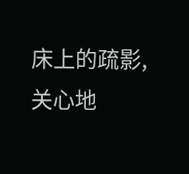床上的疏影,关心地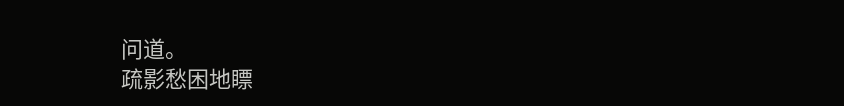问道。
疏影愁困地瞟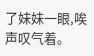了妹妹一眼,唉声叹气着。